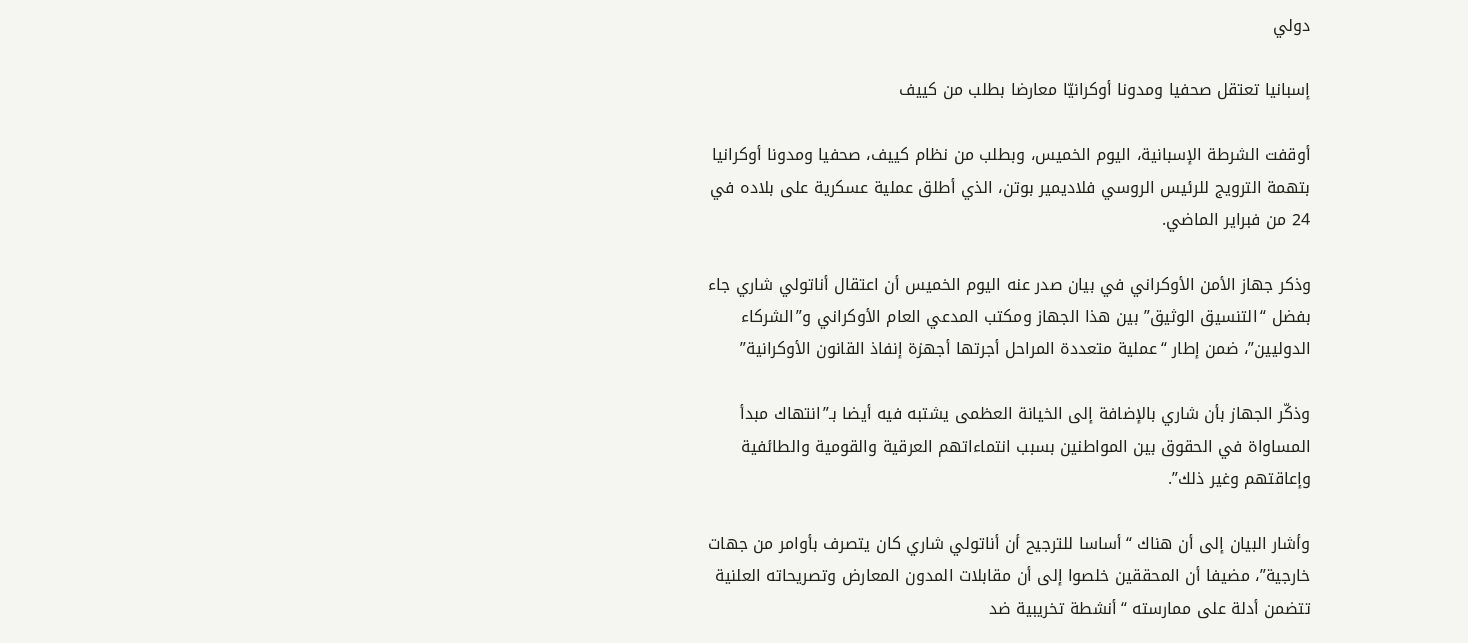دولي

إسبانيا تعتقل صحفيا ومدونا أوكرانيّا معارضا بطلب من كييف

أوقفت الشرطة الإسبانية، اليوم الخميس، وبطلب من نظام كييف، صحفيا ومدونا أوكرانيا بتهمة الترويج للرئيس الروسي فلاديمير بوتن، الذي أطلق عملية عسكرية على بلاده في 24 من فبراير الماضي.

وذكر جهاز الأمن الأوكراني في بيان صدر عنه اليوم الخميس أن اعتقال أناتولي شاري جاء بفضل “التنسيق الوثيق” بين هذا الجهاز ومكتب المدعي العام الأوكراني و”الشركاء الدوليين”، ضمن إطار “عملية متعددة المراحل أجرتها أجهزة إنفاذ القانون الأوكرانية”

وذكّر الجهاز بأن شاري بالإضافة إلى الخيانة العظمى يشتبه فيه أيضا بـ”انتهاك مبدأ المساواة في الحقوق بين المواطنين بسبب انتماءاتهم العرقية والقومية والطائفية وإعاقتهم وغير ذلك”.

وأشار البيان إلى أن هناك “أساسا للترجيح أن أناتولي شاري كان يتصرف بأوامر من جهات خارجية”، مضيفا أن المحققين خلصوا إلى أن مقابلات المدون المعارض وتصريحاته العلنية تتضمن أدلة على ممارسته “أنشطة تخريبية ضد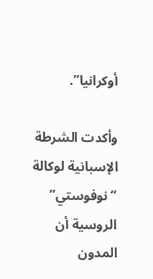أوكرانيا”.

وأكدت الشرطة الإسبانية لوكالة “نوفوستي” الروسية أن المدون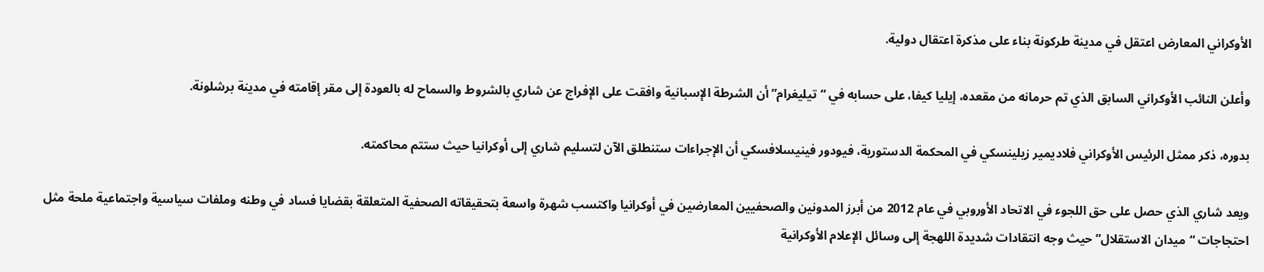الأوكراني المعارض اعتقل في مدينة طركونة بناء على مذكرة اعتقال دولية.

وأعلن النائب الأوكراني السابق الذي تم حرمانه من مقعده، إيليا كيفا، على حسابه في “تيليغرام” أن الشرطة الإسبانية وافقت على الإفراج عن شاري بالشروط والسماح له بالعودة إلى مقر إقامته في مدينة برشلونة.

بدوره، ذكر ممثل الرئيس الأوكراني فلاديمير زيلينسكي في المحكمة الدستورية، فيودور فينيسلافسكي أن الإجراءات ستنطلق الآن لتسليم شاري إلى أوكرانيا حيث ستتم محاكمته.

ويعد شاري الذي حصل على حق اللجوء في الاتحاد الأوروبي في عام 2012 من أبرز المدونين والصحفيين المعارضين في أوكرانيا واكتسب شهرة واسعة بتحقيقاته الصحفية المتعلقة بقضايا فساد في وطنه وملفات سياسية واجتماعية ملحة مثل احتجاجات “ميدان الاستقلال” حيث وجه انتقادات شديدة اللهجة إلى وسائل الإعلام الأوكرانية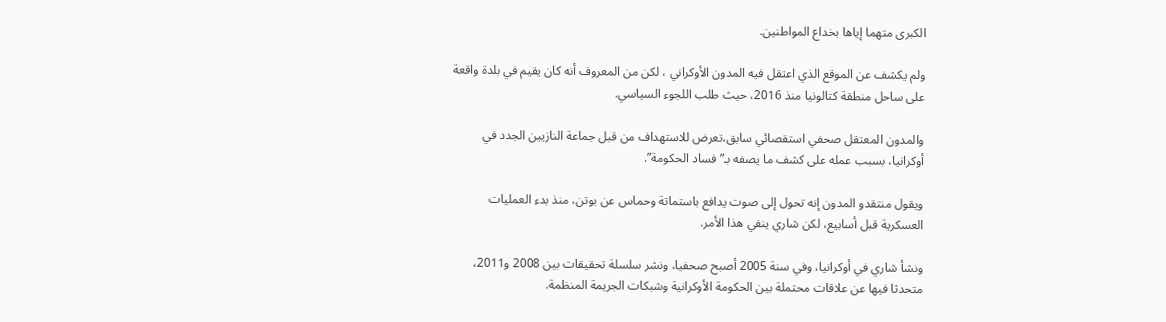الكبرى متهما إياها بخداع المواطنين.

ولم يكشف عن الموقع الذي اعتقل فيه المدون الأوكراني ، لكن من المعروف أنه كان يقيم في بلدة واقعة على ساحل منطقة كتالونيا منذ 2016، حيث طلب اللجوء السياسي.

والمدون المعتقل صحفي استقصائي سابق،تعرض للاستهداف من قبل جماعة النازيين الجدد في أوكرانيا، بسبب عمله على كشف ما يصفه بـ”فساد الحكومة”.

ويقول منتقدو المدون إنه تحول إلى صوت يدافع باستماتة وحماس عن بوتن، منذ بدء العمليات العسكرية قبل أسابيع، لكن شاري ينفي هذا الأمر.

ونشأ شاري في أوكرانيا، وفي سنة 2005 أصبح صحفيا، ونشر سلسلة تحقيقات بين 2008 و2011، متحدثا فيها عن علاقات محتملة بين الحكومة الأوكرانية وشبكات الجريمة المنظمة.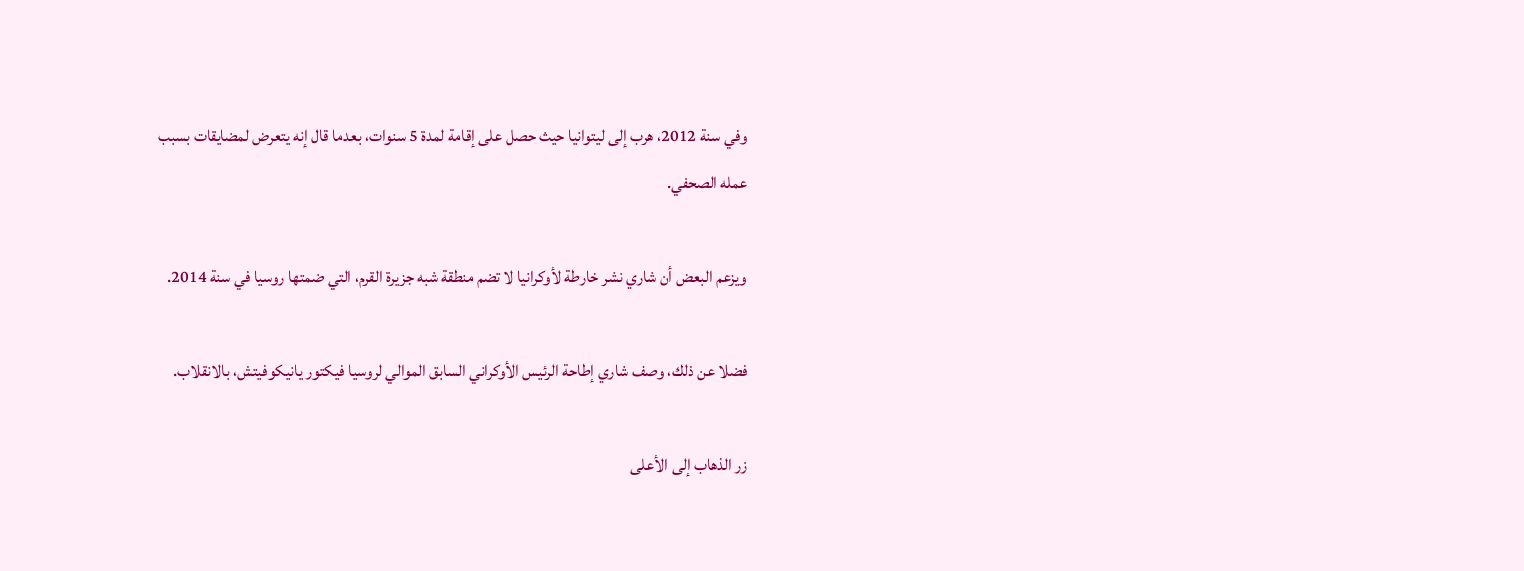وفي سنة 2012، هرب إلى ليتوانيا حيث حصل على إقامة لمدة 5 سنوات، بعدما قال إنه يتعرض لمضايقات بسبب عمله الصحفي.

ويزعم البعض أن شاري نشر خارطة لأوكرانيا لا تضم منطقة شبه جزيرة القرم، التي ضمتها روسيا في سنة 2014.

فضلا عن ذلك، وصف شاري إطاحة الرئيس الأوكراني السابق الموالي لروسيا فيكتور يانيكوفيتش، بالانقلاب.

زر الذهاب إلى الأعلى